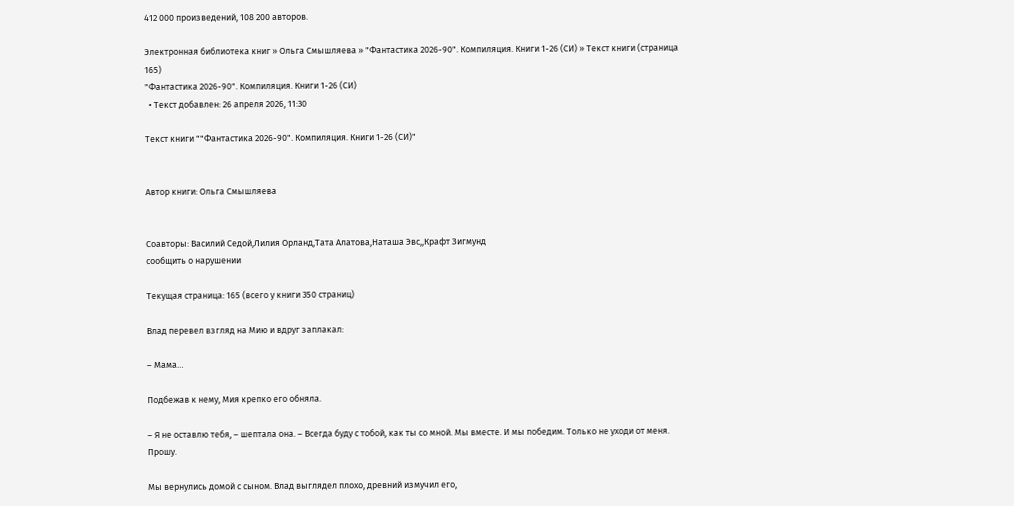412 000 произведений, 108 200 авторов.

Электронная библиотека книг » Ольга Смышляева » "Фантастика 2026-90". Компиляция. Книги 1-26 (СИ) » Текст книги (страница 165)
"Фантастика 2026-90". Компиляция. Книги 1-26 (СИ)
  • Текст добавлен: 26 апреля 2026, 11:30

Текст книги ""Фантастика 2026-90". Компиляция. Книги 1-26 (СИ)"


Автор книги: Ольга Смышляева


Соавторы: Василий Седой,Лилия Орланд,Тата Алатова,Наташа Эвс,,Крафт Зигмунд
сообщить о нарушении

Текущая страница: 165 (всего у книги 350 страниц)

Влад перевел взгляд на Мию и вдруг заплакал:

– Мама…

Подбежав к нему, Мия крепко его обняла.

– Я не оставлю тебя, – шептала она. – Всегда буду с тобой, как ты со мной. Мы вместе. И мы победим. Только не уходи от меня. Прошу.

Мы вернулись домой с сыном. Влад выглядел плохо, древний измучил его,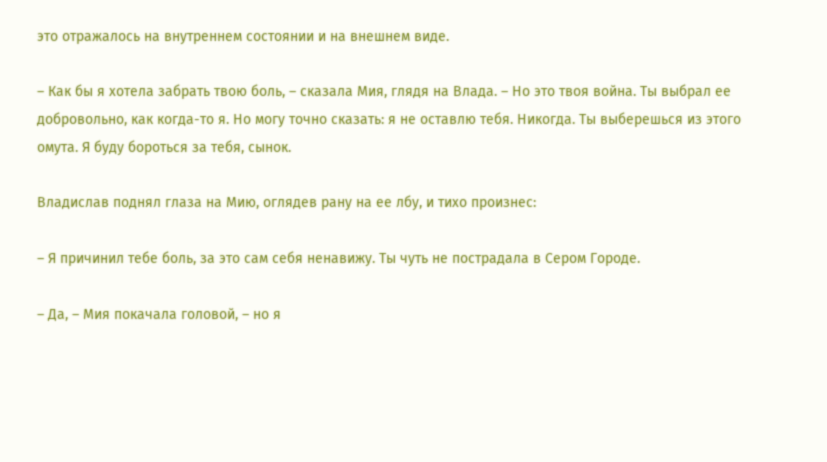это отражалось на внутреннем состоянии и на внешнем виде.

– Как бы я хотела забрать твою боль, – сказала Мия, глядя на Влада. – Но это твоя война. Ты выбрал ее добровольно, как когда-то я. Но могу точно сказать: я не оставлю тебя. Никогда. Ты выберешься из этого омута. Я буду бороться за тебя, сынок.

Владислав поднял глаза на Мию, оглядев рану на ее лбу, и тихо произнес:

– Я причинил тебе боль, за это сам себя ненавижу. Ты чуть не пострадала в Сером Городе.

– Да, – Мия покачала головой, – но я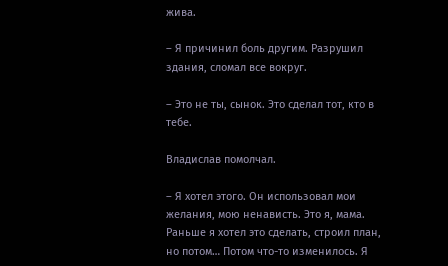жива.

– Я причинил боль другим. Разрушил здания, сломал все вокруг.

– Это не ты, сынок. Это сделал тот, кто в тебе.

Владислав помолчал.

– Я хотел этого. Он использовал мои желания, мою ненависть. Это я, мама. Раньше я хотел это сделать, строил план, но потом… Потом что-то изменилось. Я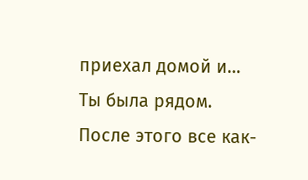приехал домой и… Ты была рядом. После этого все как-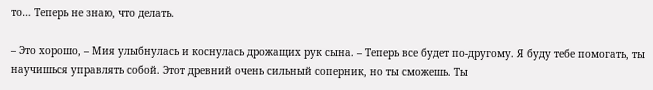то… Теперь не знаю, что делать.

– Это хорошо, – Мия улыбнулась и коснулась дрожащих рук сына. – Теперь все будет по-другому. Я буду тебе помогать, ты научишься управлять собой. Этот древний очень сильный соперник, но ты сможешь. Ты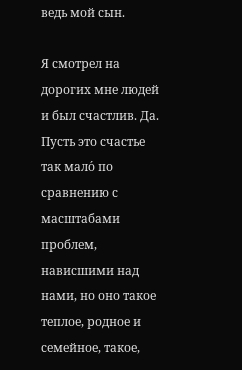ведь мой сын.

Я смотрел на дорогих мне людей и был счастлив. Да. Пусть это счастье так мало́ по сравнению с масштабами проблем, нависшими над нами, но оно такое теплое, родное и семейное, такое,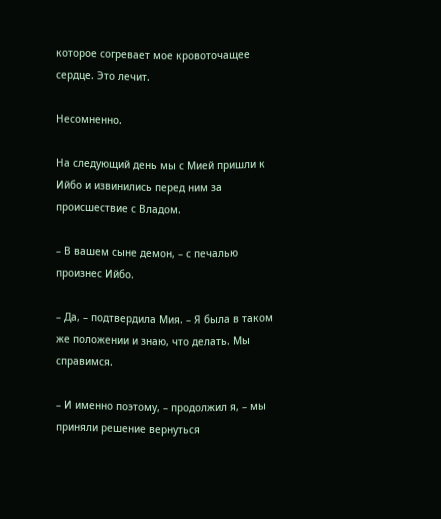которое согревает мое кровоточащее сердце. Это лечит.

Несомненно.

На следующий день мы с Мией пришли к Ийбо и извинились перед ним за происшествие с Владом.

– В вашем сыне демон, – с печалью произнес Ийбо.

– Да, – подтвердила Мия. – Я была в таком же положении и знаю, что делать. Мы справимся.

– И именно поэтому, – продолжил я, – мы приняли решение вернуться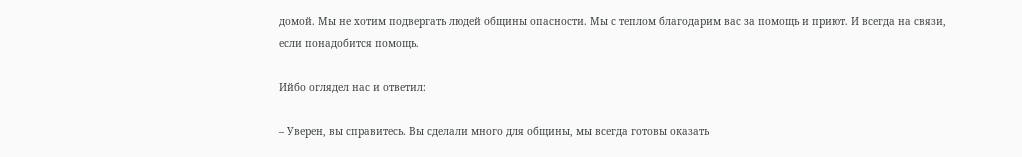домой. Мы не хотим подвергать людей общины опасности. Мы с теплом благодарим вас за помощь и приют. И всегда на связи, если понадобится помощь.

Ийбо оглядел нас и ответил:

– Уверен, вы справитесь. Вы сделали много для общины, мы всегда готовы оказать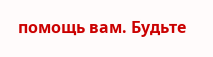помощь вам. Будьте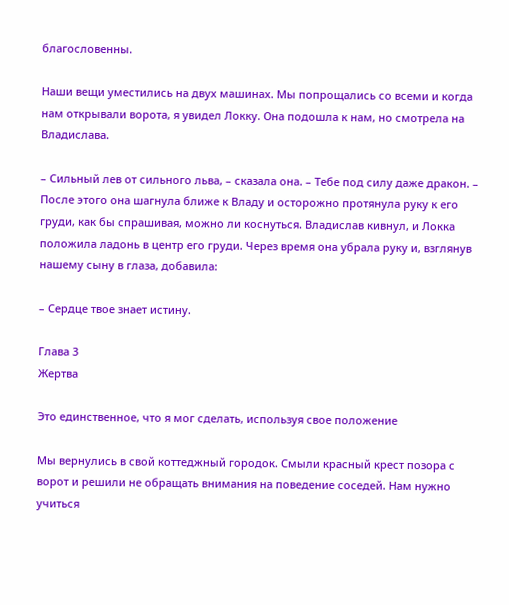благословенны.

Наши вещи уместились на двух машинах. Мы попрощались со всеми и когда нам открывали ворота, я увидел Локку. Она подошла к нам, но смотрела на Владислава.

– Сильный лев от сильного льва, – сказала она. – Тебе под силу даже дракон. – После этого она шагнула ближе к Владу и осторожно протянула руку к его груди, как бы спрашивая, можно ли коснуться. Владислав кивнул, и Локка положила ладонь в центр его груди. Через время она убрала руку и, взглянув нашему сыну в глаза, добавила:

– Сердце твое знает истину.

Глава 3
Жертва

Это единственное, что я мог сделать, используя свое положение

Мы вернулись в свой коттеджный городок. Смыли красный крест позора с ворот и решили не обращать внимания на поведение соседей. Нам нужно учиться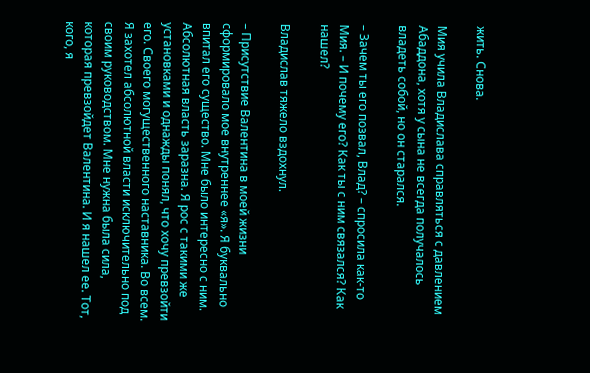жить. Снова.

Мия учила Владислава справляться с давлением Абаддона, хотя у сына не всегда получалось владеть собой, но он старался.

– Зачем ты его позвал, Влад? – спросила как-то Мия. – И почему его? Как ты с ним связался? Как нашел?

Владислав тяжело вздохнул.

– Присутствие Валентина в моей жизни сформировало мое внутреннее «я». Я буквально впитал его существо. Мне было интересно с ним. Абсолютная власть заразна. Я рос с такими же установками и однажды понял, что хочу превзойти его. Своего могущественного наставника. Во всем. Я захотел абсолютной власти исключительно под своим руководством. Мне нужна была сила, которая превзойдет Валентина. И я нашел ее. Тот, кого, я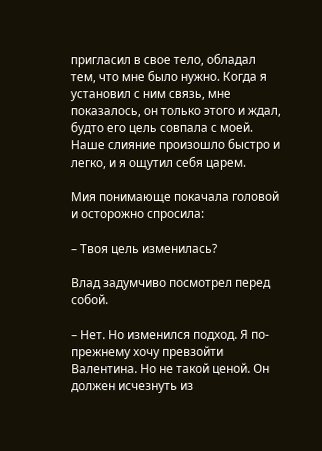пригласил в свое тело, обладал тем, что мне было нужно. Когда я установил с ним связь, мне показалось, он только этого и ждал, будто его цель совпала с моей. Наше слияние произошло быстро и легко, и я ощутил себя царем.

Мия понимающе покачала головой и осторожно спросила:

– Твоя цель изменилась?

Влад задумчиво посмотрел перед собой.

– Нет. Но изменился подход. Я по-прежнему хочу превзойти Валентина. Но не такой ценой. Он должен исчезнуть из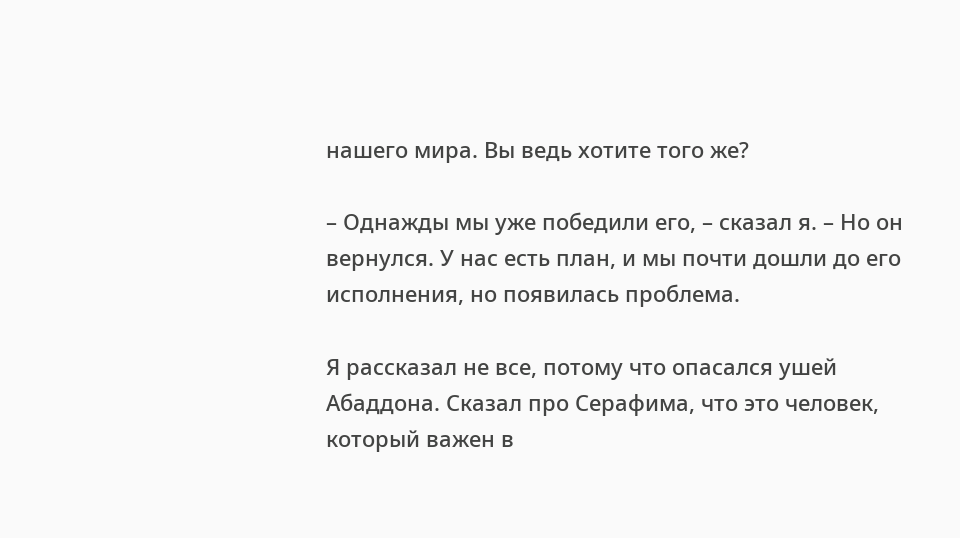нашего мира. Вы ведь хотите того же?

– Однажды мы уже победили его, – сказал я. – Но он вернулся. У нас есть план, и мы почти дошли до его исполнения, но появилась проблема.

Я рассказал не все, потому что опасался ушей Абаддона. Сказал про Серафима, что это человек, который важен в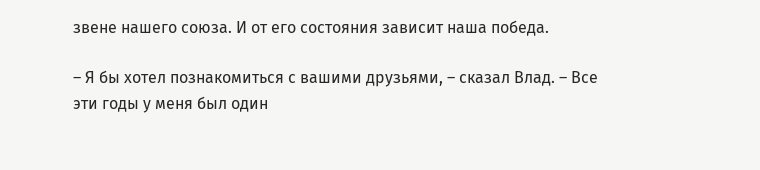звене нашего союза. И от его состояния зависит наша победа.

– Я бы хотел познакомиться с вашими друзьями, – сказал Влад. – Все эти годы у меня был один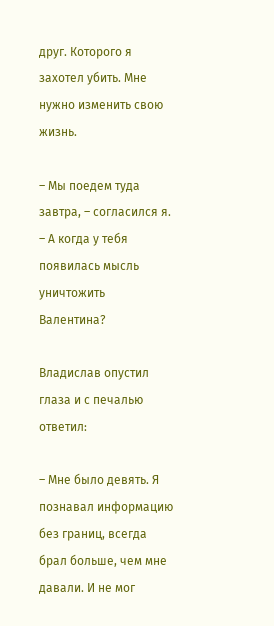друг. Которого я захотел убить. Мне нужно изменить свою жизнь.

– Мы поедем туда завтра, – согласился я. – А когда у тебя появилась мысль уничтожить Валентина?

Владислав опустил глаза и с печалью ответил:

– Мне было девять. Я познавал информацию без границ, всегда брал больше, чем мне давали. И не мог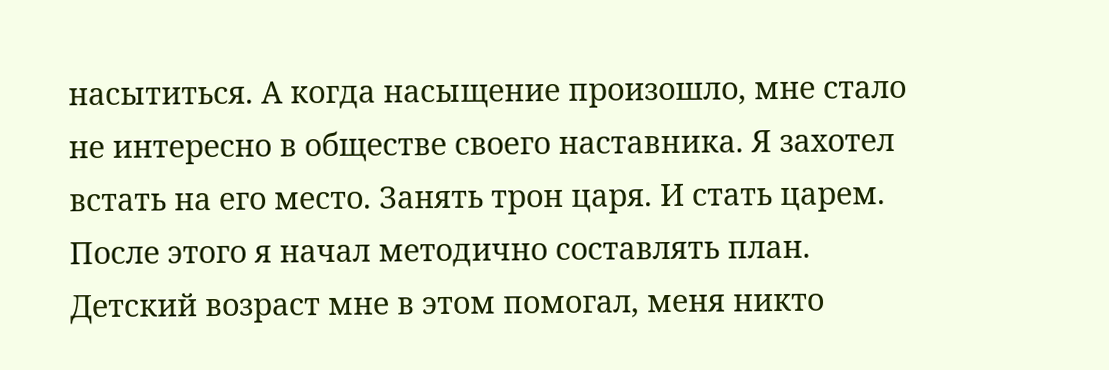насытиться. А когда насыщение произошло, мне стало не интересно в обществе своего наставника. Я захотел встать на его место. Занять трон царя. И стать царем. После этого я начал методично составлять план. Детский возраст мне в этом помогал, меня никто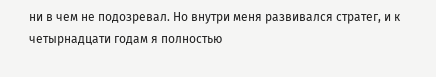ни в чем не подозревал. Но внутри меня развивался стратег, и к четырнадцати годам я полностью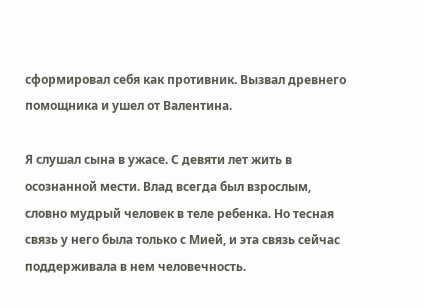сформировал себя как противник. Вызвал древнего помощника и ушел от Валентина.

Я слушал сына в ужасе. С девяти лет жить в осознанной мести. Влад всегда был взрослым, словно мудрый человек в теле ребенка. Но тесная связь у него была только с Мией, и эта связь сейчас поддерживала в нем человечность.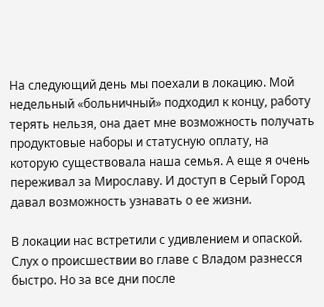На следующий день мы поехали в локацию. Мой недельный «больничный» подходил к концу, работу терять нельзя, она дает мне возможность получать продуктовые наборы и статусную оплату, на которую существовала наша семья. А еще я очень переживал за Мирославу. И доступ в Серый Город давал возможность узнавать о ее жизни.

В локации нас встретили с удивлением и опаской. Слух о происшествии во главе с Владом разнесся быстро. Но за все дни после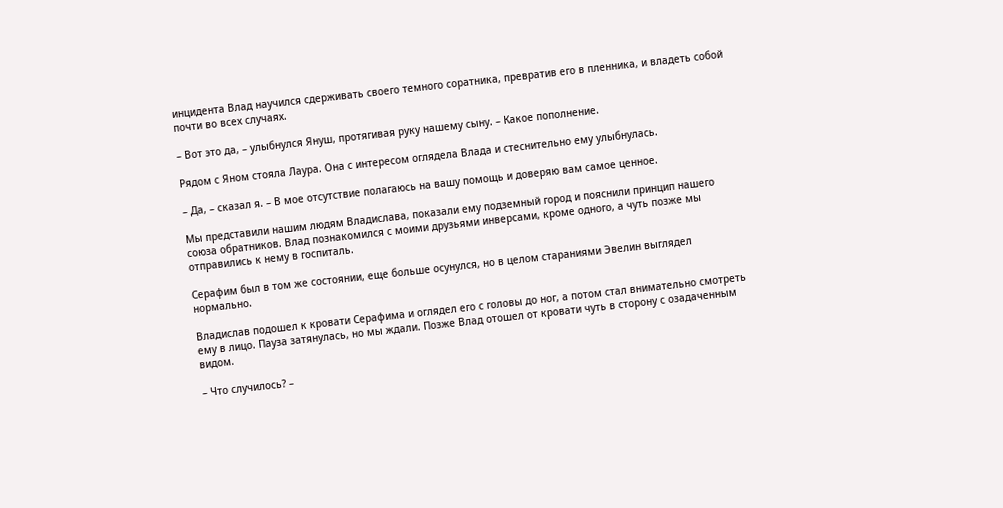инцидента Влад научился сдерживать своего темного соратника, превратив его в пленника, и владеть собой почти во всех случаях.

– Вот это да, – улыбнулся Януш, протягивая руку нашему сыну. – Какое пополнение.

Рядом с Яном стояла Лаура. Она с интересом оглядела Влада и стеснительно ему улыбнулась.

– Да, – сказал я. – В мое отсутствие полагаюсь на вашу помощь и доверяю вам самое ценное.

Мы представили нашим людям Владислава, показали ему подземный город и пояснили принцип нашего союза обратников. Влад познакомился с моими друзьями инверсами, кроме одного, а чуть позже мы отправились к нему в госпиталь.

Серафим был в том же состоянии, еще больше осунулся, но в целом стараниями Эвелин выглядел нормально.

Владислав подошел к кровати Серафима и оглядел его с головы до ног, а потом стал внимательно смотреть ему в лицо. Пауза затянулась, но мы ждали. Позже Влад отошел от кровати чуть в сторону с озадаченным видом.

– Что случилось? –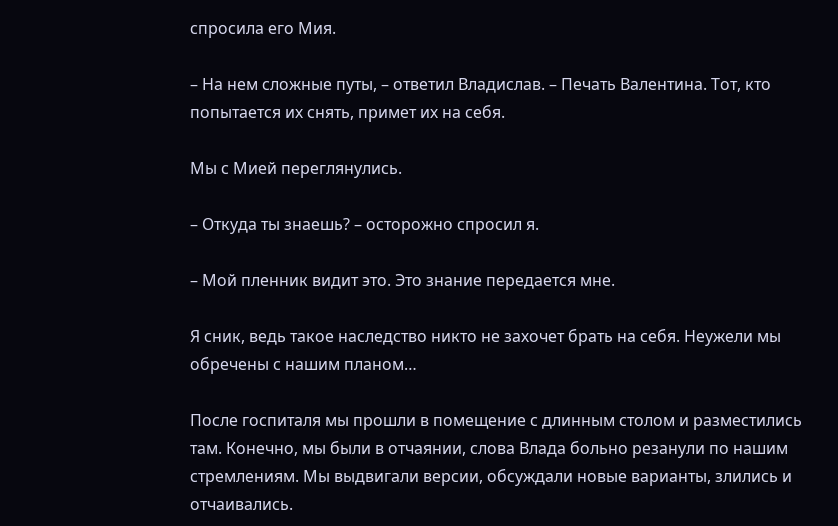спросила его Мия.

– На нем сложные путы, – ответил Владислав. – Печать Валентина. Тот, кто попытается их снять, примет их на себя.

Мы с Мией переглянулись.

– Откуда ты знаешь? – осторожно спросил я.

– Мой пленник видит это. Это знание передается мне.

Я сник, ведь такое наследство никто не захочет брать на себя. Неужели мы обречены с нашим планом…

После госпиталя мы прошли в помещение с длинным столом и разместились там. Конечно, мы были в отчаянии, слова Влада больно резанули по нашим стремлениям. Мы выдвигали версии, обсуждали новые варианты, злились и отчаивались.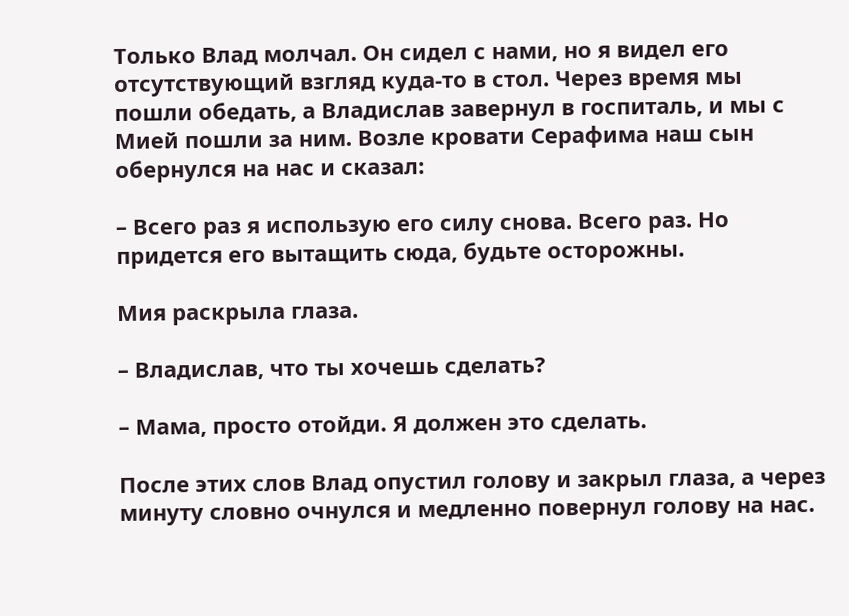Только Влад молчал. Он сидел с нами, но я видел его отсутствующий взгляд куда-то в стол. Через время мы пошли обедать, а Владислав завернул в госпиталь, и мы с Мией пошли за ним. Возле кровати Серафима наш сын обернулся на нас и сказал:

– Всего раз я использую его силу снова. Всего раз. Но придется его вытащить сюда, будьте осторожны.

Мия раскрыла глаза.

– Владислав, что ты хочешь сделать?

– Мама, просто отойди. Я должен это сделать.

После этих слов Влад опустил голову и закрыл глаза, а через минуту словно очнулся и медленно повернул голову на нас.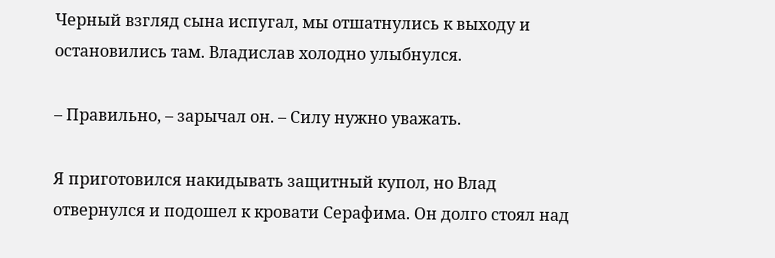Черный взгляд сына испугал, мы отшатнулись к выходу и остановились там. Владислав холодно улыбнулся.

– Правильно, – зарычал он. – Силу нужно уважать.

Я приготовился накидывать защитный купол, но Влад отвернулся и подошел к кровати Серафима. Он долго стоял над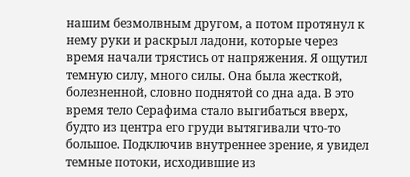нашим безмолвным другом, а потом протянул к нему руки и раскрыл ладони, которые через время начали трястись от напряжения. Я ощутил темную силу, много силы. Она была жесткой, болезненной, словно поднятой со дна ада. В это время тело Серафима стало выгибаться вверх, будто из центра его груди вытягивали что-то большое. Подключив внутреннее зрение, я увидел темные потоки, исходившие из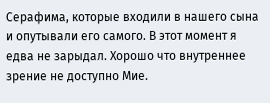Серафима, которые входили в нашего сына и опутывали его самого. В этот момент я едва не зарыдал. Хорошо что внутреннее зрение не доступно Мие.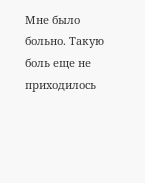Мне было больно. Такую боль еще не приходилось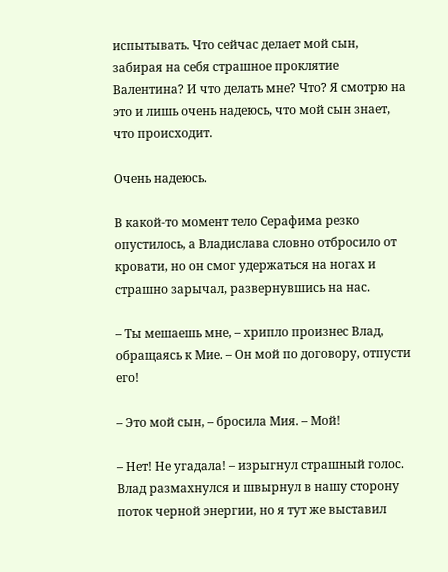испытывать. Что сейчас делает мой сын, забирая на себя страшное проклятие Валентина? И что делать мне? Что? Я смотрю на это и лишь очень надеюсь, что мой сын знает, что происходит.

Очень надеюсь.

В какой-то момент тело Серафима резко опустилось, а Владислава словно отбросило от кровати, но он смог удержаться на ногах и страшно зарычал, развернувшись на нас.

– Ты мешаешь мне, – хрипло произнес Влад, обращаясь к Мие. – Он мой по договору, отпусти его!

– Это мой сын, – бросила Мия. – Мой!

– Нет! Не угадала! – изрыгнул страшный голос. Влад размахнулся и швырнул в нашу сторону поток черной энергии, но я тут же выставил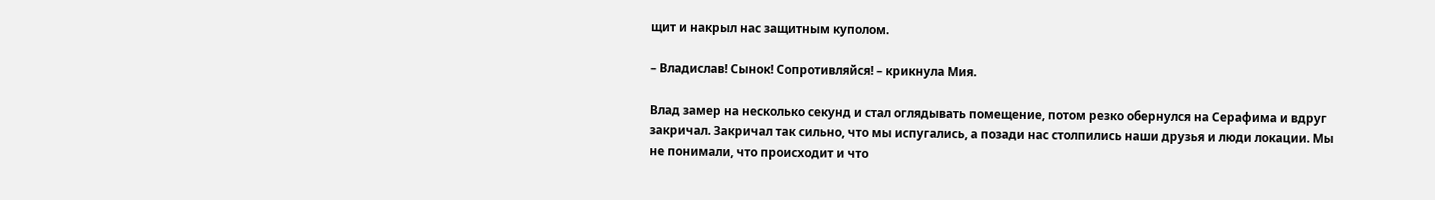щит и накрыл нас защитным куполом.

– Владислав! Сынок! Сопротивляйся! – крикнула Мия.

Влад замер на несколько секунд и стал оглядывать помещение, потом резко обернулся на Серафима и вдруг закричал. Закричал так сильно, что мы испугались, а позади нас столпились наши друзья и люди локации. Мы не понимали, что происходит и что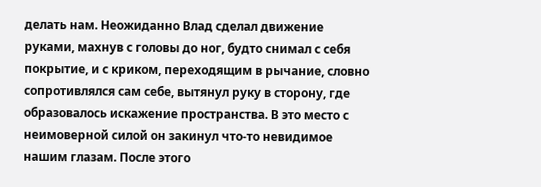делать нам. Неожиданно Влад сделал движение руками, махнув с головы до ног, будто снимал с себя покрытие, и с криком, переходящим в рычание, словно сопротивлялся сам себе, вытянул руку в сторону, где образовалось искажение пространства. В это место с неимоверной силой он закинул что-то невидимое нашим глазам. После этого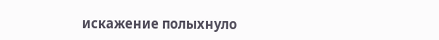искажение полыхнуло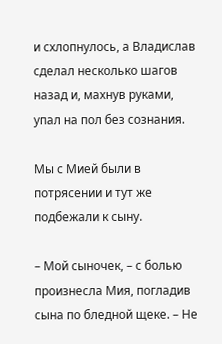и схлопнулось, а Владислав сделал несколько шагов назад и, махнув руками, упал на пол без сознания.

Мы с Мией были в потрясении и тут же подбежали к сыну.

– Мой сыночек, – с болью произнесла Мия, погладив сына по бледной щеке. – Не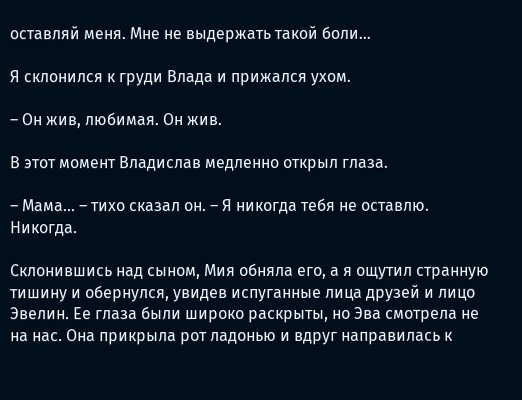оставляй меня. Мне не выдержать такой боли…

Я склонился к груди Влада и прижался ухом.

– Он жив, любимая. Он жив.

В этот момент Владислав медленно открыл глаза.

– Мама… – тихо сказал он. – Я никогда тебя не оставлю. Никогда.

Склонившись над сыном, Мия обняла его, а я ощутил странную тишину и обернулся, увидев испуганные лица друзей и лицо Эвелин. Ее глаза были широко раскрыты, но Эва смотрела не на нас. Она прикрыла рот ладонью и вдруг направилась к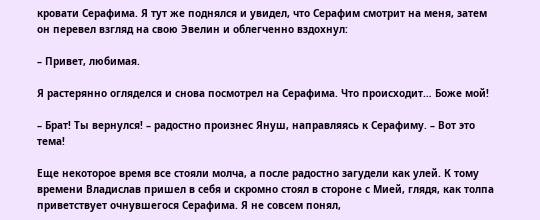кровати Серафима. Я тут же поднялся и увидел, что Серафим смотрит на меня, затем он перевел взгляд на свою Эвелин и облегченно вздохнул:

– Привет, любимая.

Я растерянно огляделся и снова посмотрел на Серафима. Что происходит… Боже мой!

– Брат! Ты вернулся! – радостно произнес Януш, направляясь к Серафиму. – Вот это тема!

Еще некоторое время все стояли молча, а после радостно загудели как улей. К тому времени Владислав пришел в себя и скромно стоял в стороне с Мией, глядя, как толпа приветствует очнувшегося Серафима. Я не совсем понял,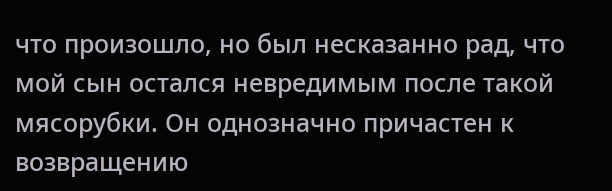что произошло, но был несказанно рад, что мой сын остался невредимым после такой мясорубки. Он однозначно причастен к возвращению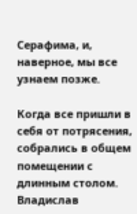Серафима, и, наверное, мы все узнаем позже.

Когда все пришли в себя от потрясения, собрались в общем помещении с длинным столом. Владислав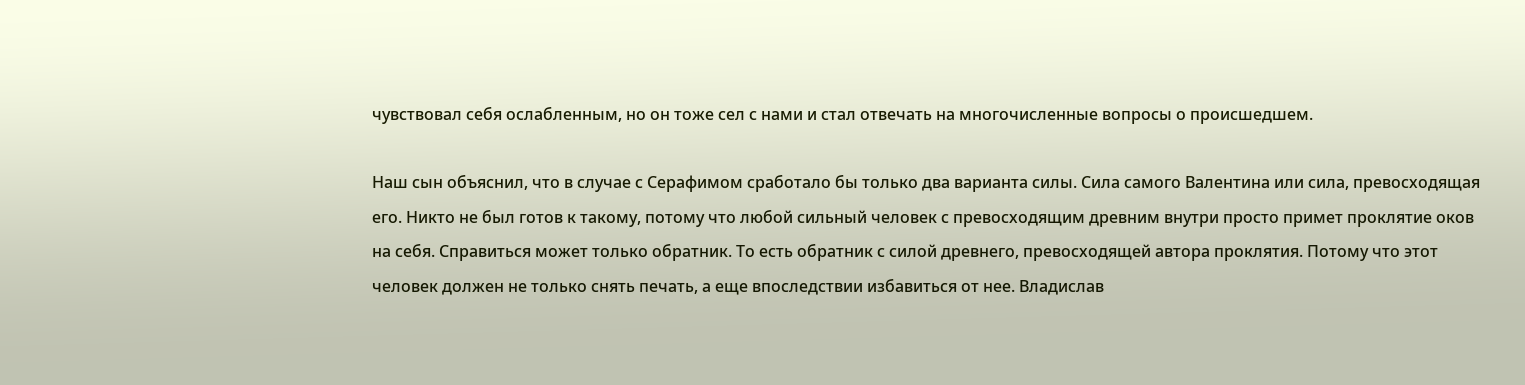чувствовал себя ослабленным, но он тоже сел с нами и стал отвечать на многочисленные вопросы о происшедшем.

Наш сын объяснил, что в случае с Серафимом сработало бы только два варианта силы. Сила самого Валентина или сила, превосходящая его. Никто не был готов к такому, потому что любой сильный человек с превосходящим древним внутри просто примет проклятие оков на себя. Справиться может только обратник. То есть обратник с силой древнего, превосходящей автора проклятия. Потому что этот человек должен не только снять печать, а еще впоследствии избавиться от нее. Владислав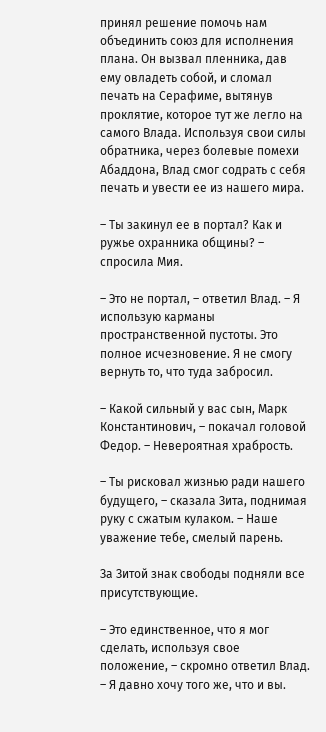принял решение помочь нам объединить союз для исполнения плана. Он вызвал пленника, дав ему овладеть собой, и сломал печать на Серафиме, вытянув проклятие, которое тут же легло на самого Влада. Используя свои силы обратника, через болевые помехи Абаддона, Влад смог содрать с себя печать и увести ее из нашего мира.

– Ты закинул ее в портал? Как и ружье охранника общины? – спросила Мия.

– Это не портал, – ответил Влад. – Я использую карманы пространственной пустоты. Это полное исчезновение. Я не смогу вернуть то, что туда забросил.

– Какой сильный у вас сын, Марк Константинович, – покачал головой Федор. – Невероятная храбрость.

– Ты рисковал жизнью ради нашего будущего, – сказала Зита, поднимая руку с сжатым кулаком. – Наше уважение тебе, смелый парень.

За Зитой знак свободы подняли все присутствующие.

– Это единственное, что я мог сделать, используя свое положение, – скромно ответил Влад. – Я давно хочу того же, что и вы.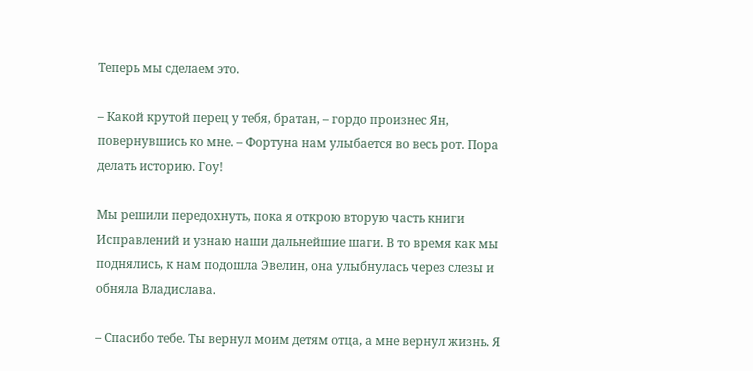Теперь мы сделаем это.

– Какой крутой перец у тебя, братан, – гордо произнес Ян, повернувшись ко мне. – Фортуна нам улыбается во весь рот. Пора делать историю. Гоу!

Мы решили передохнуть, пока я открою вторую часть книги Исправлений и узнаю наши дальнейшие шаги. В то время как мы поднялись, к нам подошла Эвелин, она улыбнулась через слезы и обняла Владислава.

– Спасибо тебе. Ты вернул моим детям отца, а мне вернул жизнь. Я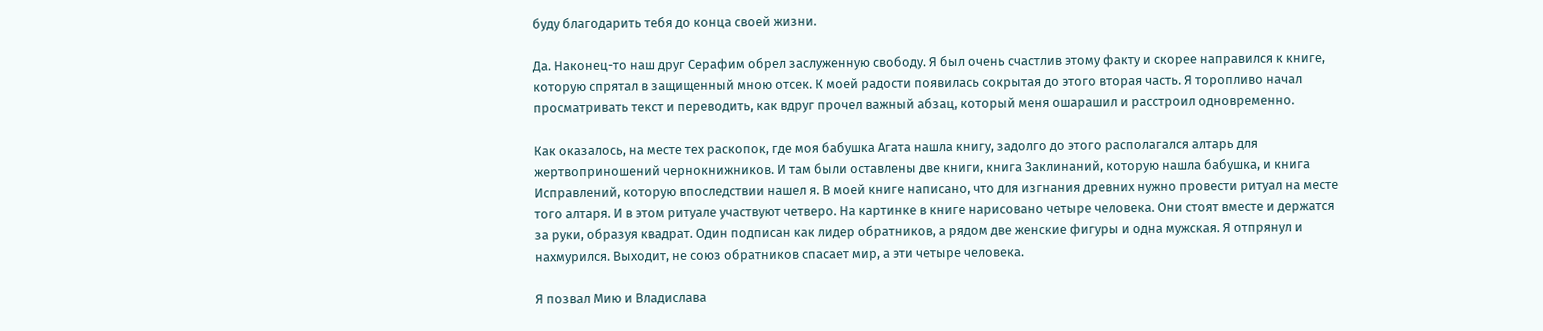буду благодарить тебя до конца своей жизни.

Да. Наконец-то наш друг Серафим обрел заслуженную свободу. Я был очень счастлив этому факту и скорее направился к книге, которую спрятал в защищенный мною отсек. К моей радости появилась сокрытая до этого вторая часть. Я торопливо начал просматривать текст и переводить, как вдруг прочел важный абзац, который меня ошарашил и расстроил одновременно.

Как оказалось, на месте тех раскопок, где моя бабушка Агата нашла книгу, задолго до этого располагался алтарь для жертвоприношений чернокнижников. И там были оставлены две книги, книга Заклинаний, которую нашла бабушка, и книга Исправлений, которую впоследствии нашел я. В моей книге написано, что для изгнания древних нужно провести ритуал на месте того алтаря. И в этом ритуале участвуют четверо. На картинке в книге нарисовано четыре человека. Они стоят вместе и держатся за руки, образуя квадрат. Один подписан как лидер обратников, а рядом две женские фигуры и одна мужская. Я отпрянул и нахмурился. Выходит, не союз обратников спасает мир, а эти четыре человека.

Я позвал Мию и Владислава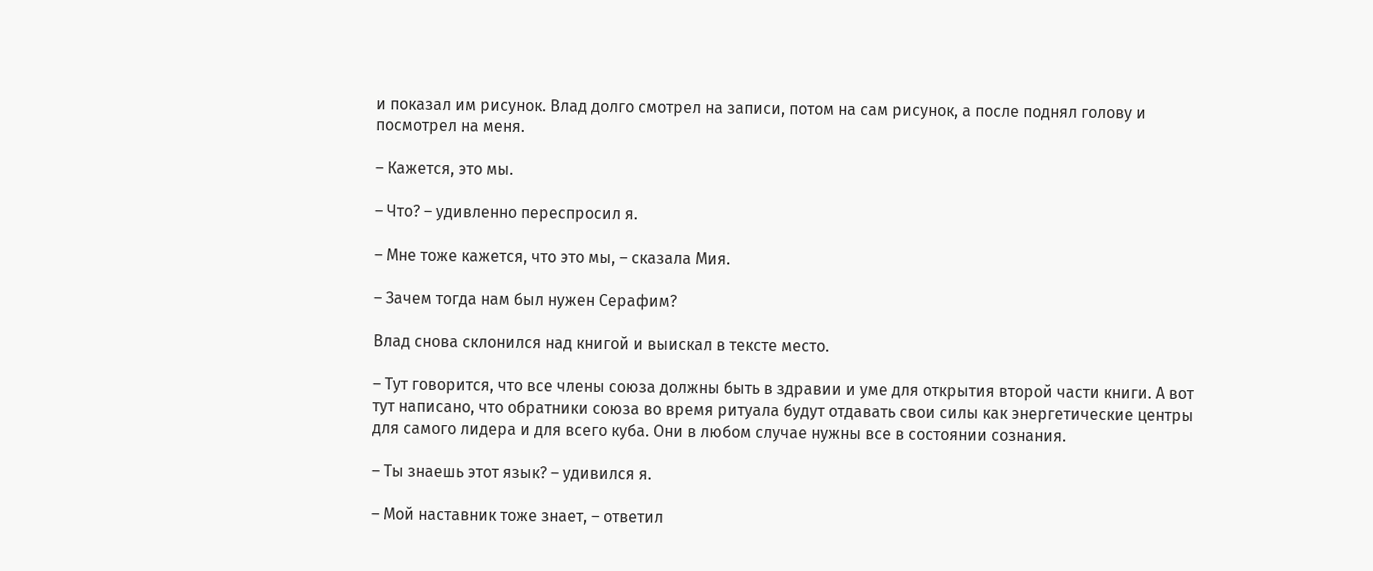и показал им рисунок. Влад долго смотрел на записи, потом на сам рисунок, а после поднял голову и посмотрел на меня.

– Кажется, это мы.

– Что? – удивленно переспросил я.

– Мне тоже кажется, что это мы, – сказала Мия.

– Зачем тогда нам был нужен Серафим?

Влад снова склонился над книгой и выискал в тексте место.

– Тут говорится, что все члены союза должны быть в здравии и уме для открытия второй части книги. А вот тут написано, что обратники союза во время ритуала будут отдавать свои силы как энергетические центры для самого лидера и для всего куба. Они в любом случае нужны все в состоянии сознания.

– Ты знаешь этот язык? – удивился я.

– Мой наставник тоже знает, – ответил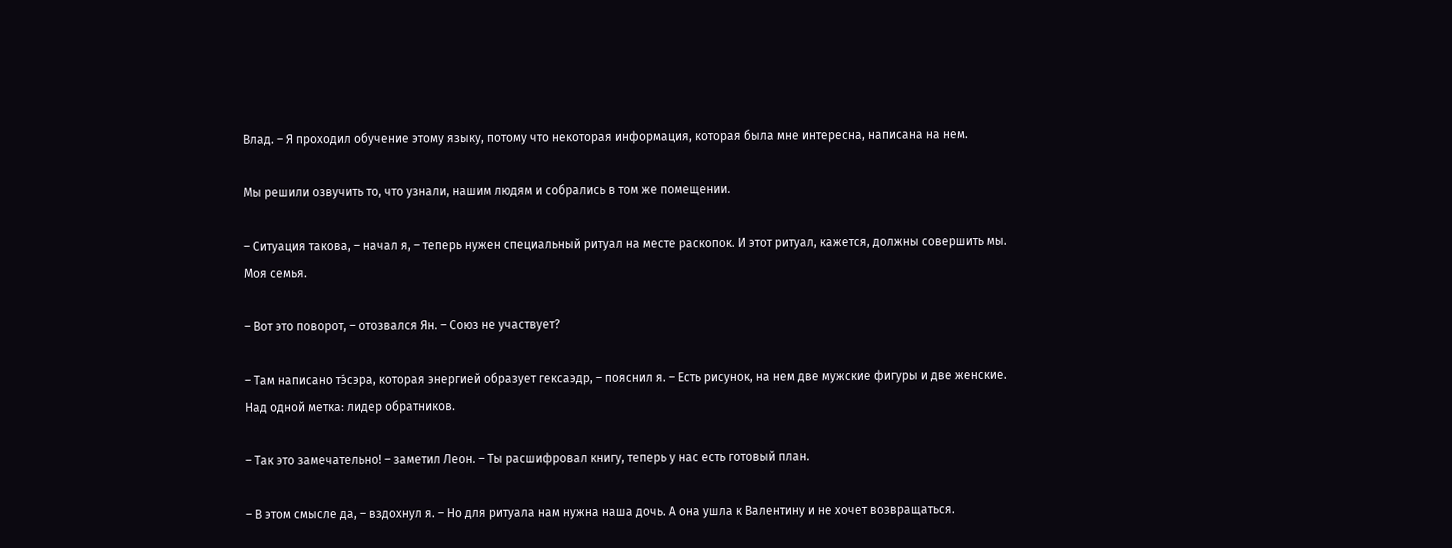Влад. – Я проходил обучение этому языку, потому что некоторая информация, которая была мне интересна, написана на нем.

Мы решили озвучить то, что узнали, нашим людям и собрались в том же помещении.

– Ситуация такова, – начал я, – теперь нужен специальный ритуал на месте раскопок. И этот ритуал, кажется, должны совершить мы. Моя семья.

– Вот это поворот, – отозвался Ян. – Союз не участвует?

– Там написано тэ́сэра, которая энергией образует гексаэдр, – пояснил я. – Есть рисунок, на нем две мужские фигуры и две женские. Над одной метка: лидер обратников.

– Так это замечательно! – заметил Леон. – Ты расшифровал книгу, теперь у нас есть готовый план.

– В этом смысле да, – вздохнул я. – Но для ритуала нам нужна наша дочь. А она ушла к Валентину и не хочет возвращаться.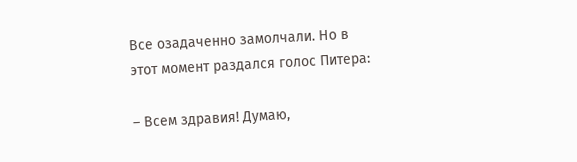Все озадаченно замолчали. Но в этот момент раздался голос Питера:

– Всем здравия! Думаю,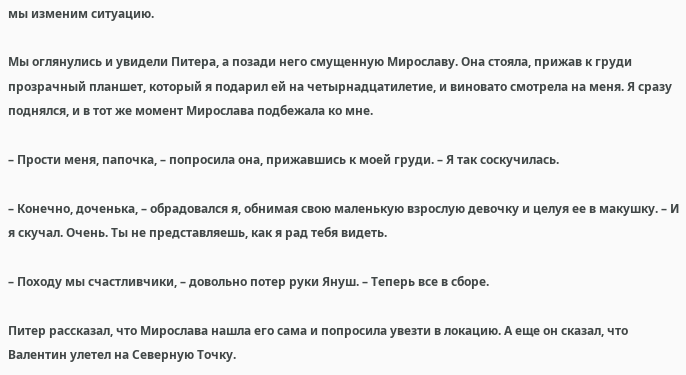мы изменим ситуацию.

Мы оглянулись и увидели Питера, а позади него смущенную Мирославу. Она стояла, прижав к груди прозрачный планшет, который я подарил ей на четырнадцатилетие, и виновато смотрела на меня. Я сразу поднялся, и в тот же момент Мирослава подбежала ко мне.

– Прости меня, папочка, – попросила она, прижавшись к моей груди. – Я так соскучилась.

– Конечно, доченька, – обрадовался я, обнимая свою маленькую взрослую девочку и целуя ее в макушку. – И я скучал. Очень. Ты не представляешь, как я рад тебя видеть.

– Походу мы счастливчики, – довольно потер руки Януш. – Теперь все в сборе.

Питер рассказал, что Мирослава нашла его сама и попросила увезти в локацию. А еще он сказал, что Валентин улетел на Северную Точку.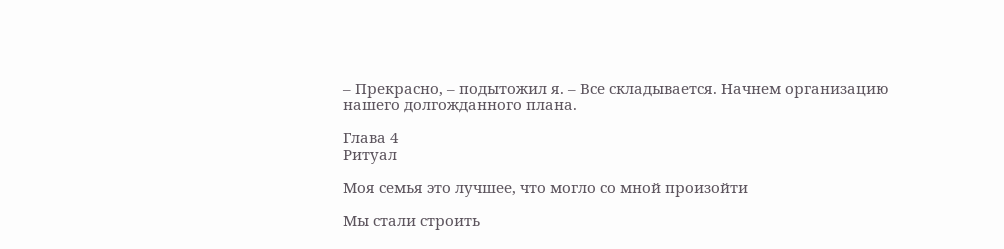– Прекрасно, – подытожил я. – Все складывается. Начнем организацию нашего долгожданного плана.

Глава 4
Ритуал

Моя семья это лучшее, что могло со мной произойти

Мы стали строить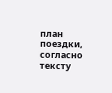план поездки, согласно тексту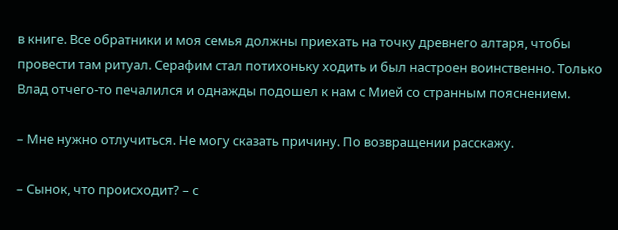в книге. Все обратники и моя семья должны приехать на точку древнего алтаря, чтобы провести там ритуал. Серафим стал потихоньку ходить и был настроен воинственно. Только Влад отчего-то печалился и однажды подошел к нам с Мией со странным пояснением.

– Мне нужно отлучиться. Не могу сказать причину. По возвращении расскажу.

– Сынок, что происходит? – с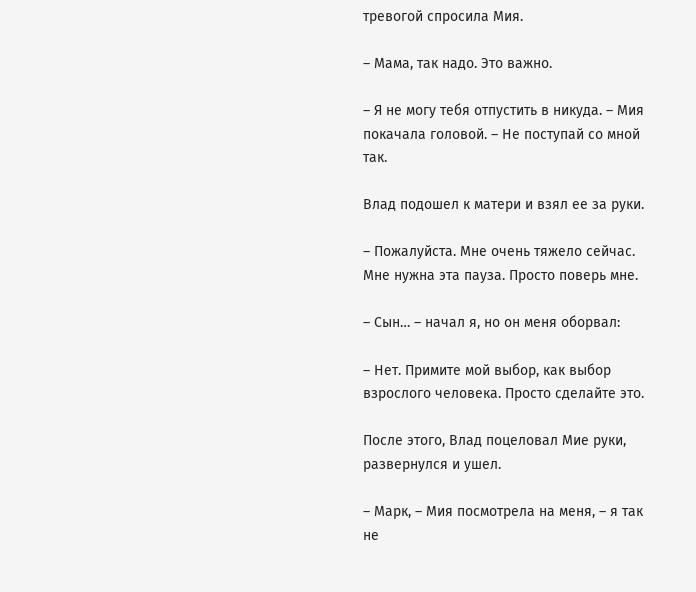тревогой спросила Мия.

– Мама, так надо. Это важно.

– Я не могу тебя отпустить в никуда. – Мия покачала головой. – Не поступай со мной так.

Влад подошел к матери и взял ее за руки.

– Пожалуйста. Мне очень тяжело сейчас. Мне нужна эта пауза. Просто поверь мне.

– Сын… – начал я, но он меня оборвал:

– Нет. Примите мой выбор, как выбор взрослого человека. Просто сделайте это.

После этого, Влад поцеловал Мие руки, развернулся и ушел.

– Марк, – Мия посмотрела на меня, – я так не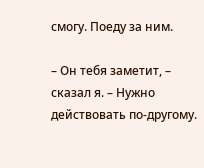смогу. Поеду за ним.

– Он тебя заметит, – сказал я. – Нужно действовать по-другому.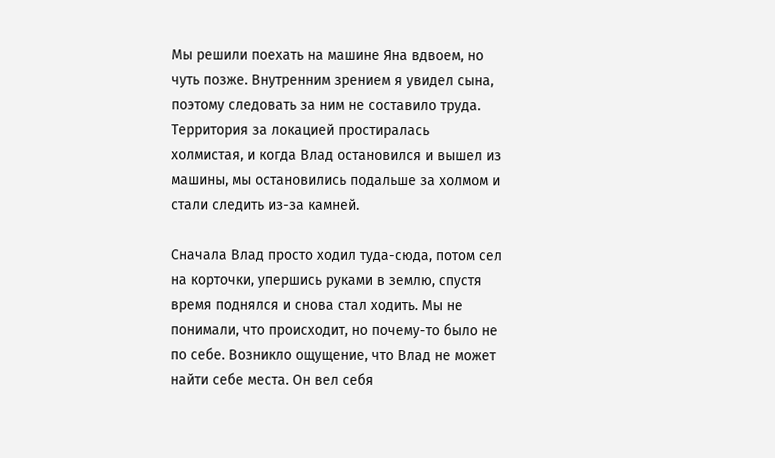Мы решили поехать на машине Яна вдвоем, но чуть позже. Внутренним зрением я увидел сына, поэтому следовать за ним не составило труда. Территория за локацией простиралась холмистая, и когда Влад остановился и вышел из машины, мы остановились подальше за холмом и стали следить из-за камней.

Сначала Влад просто ходил туда-сюда, потом сел на корточки, упершись руками в землю, спустя время поднялся и снова стал ходить. Мы не понимали, что происходит, но почему-то было не по себе. Возникло ощущение, что Влад не может найти себе места. Он вел себя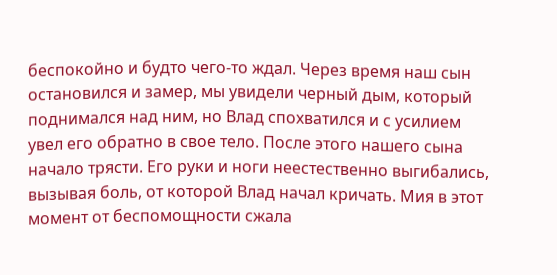беспокойно и будто чего-то ждал. Через время наш сын остановился и замер, мы увидели черный дым, который поднимался над ним, но Влад спохватился и с усилием увел его обратно в свое тело. После этого нашего сына начало трясти. Его руки и ноги неестественно выгибались, вызывая боль, от которой Влад начал кричать. Мия в этот момент от беспомощности сжала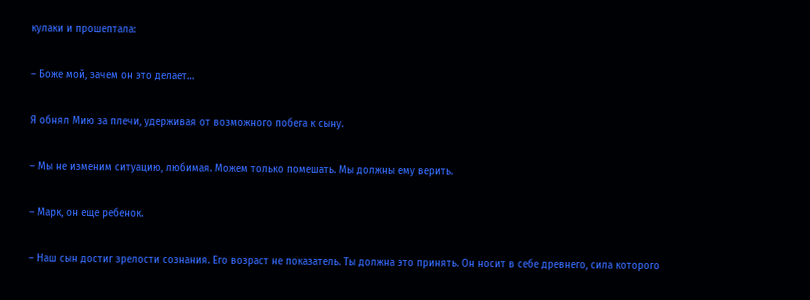кулаки и прошептала:

– Боже мой, зачем он это делает…

Я обнял Мию за плечи, удерживая от возможного побега к сыну.

– Мы не изменим ситуацию, любимая. Можем только помешать. Мы должны ему верить.

– Марк, он еще ребенок.

– Наш сын достиг зрелости сознания. Его возраст не показатель. Ты должна это принять. Он носит в себе древнего, сила которого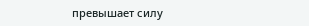превышает силу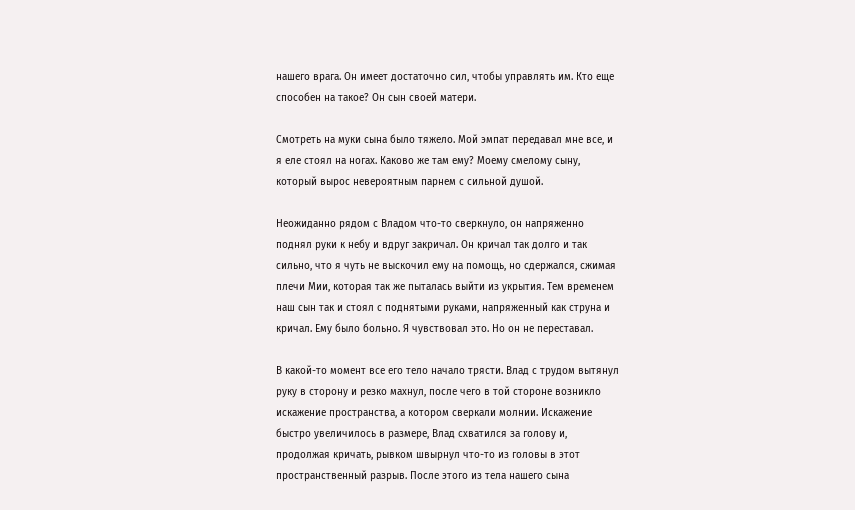нашего врага. Он имеет достаточно сил, чтобы управлять им. Кто еще способен на такое? Он сын своей матери.

Смотреть на муки сына было тяжело. Мой эмпат передавал мне все, и я еле стоял на ногах. Каково же там ему? Моему смелому сыну, который вырос невероятным парнем с сильной душой.

Неожиданно рядом с Владом что-то сверкнуло, он напряженно поднял руки к небу и вдруг закричал. Он кричал так долго и так сильно, что я чуть не выскочил ему на помощь, но сдержался, сжимая плечи Мии, которая так же пыталась выйти из укрытия. Тем временем наш сын так и стоял с поднятыми руками, напряженный как струна и кричал. Ему было больно. Я чувствовал это. Но он не переставал.

В какой-то момент все его тело начало трясти. Влад с трудом вытянул руку в сторону и резко махнул, после чего в той стороне возникло искажение пространства, а котором сверкали молнии. Искажение быстро увеличилось в размере, Влад схватился за голову и, продолжая кричать, рывком швырнул что-то из головы в этот пространственный разрыв. После этого из тела нашего сына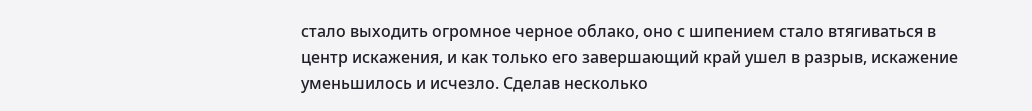стало выходить огромное черное облако, оно с шипением стало втягиваться в центр искажения, и как только его завершающий край ушел в разрыв, искажение уменьшилось и исчезло. Сделав несколько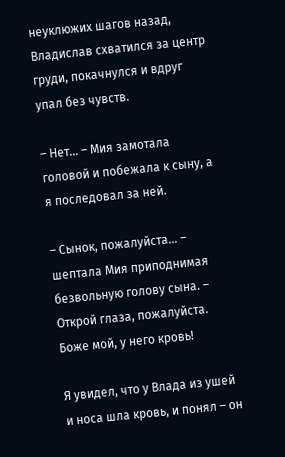неуклюжих шагов назад, Владислав схватился за центр груди, покачнулся и вдруг упал без чувств.

– Нет… – Мия замотала головой и побежала к сыну, а я последовал за ней.

– Сынок, пожалуйста… – шептала Мия приподнимая безвольную голову сына. – Открой глаза, пожалуйста. Боже мой, у него кровь!

Я увидел, что у Влада из ушей и носа шла кровь, и понял – он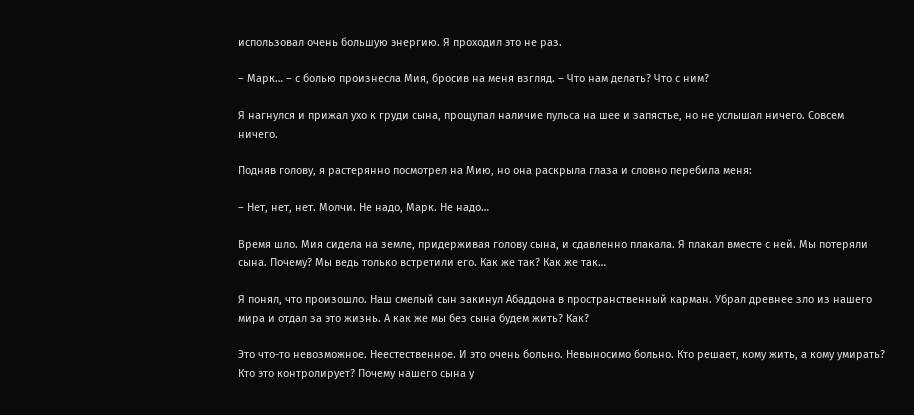использовал очень большую энергию. Я проходил это не раз.

– Марк… – с болью произнесла Мия, бросив на меня взгляд. – Что нам делать? Что с ним?

Я нагнулся и прижал ухо к груди сына, прощупал наличие пульса на шее и запястье, но не услышал ничего. Совсем ничего.

Подняв голову, я растерянно посмотрел на Мию, но она раскрыла глаза и словно перебила меня:

– Нет, нет, нет. Молчи. Не надо, Марк. Не надо…

Время шло. Мия сидела на земле, придерживая голову сына, и сдавленно плакала. Я плакал вместе с ней. Мы потеряли сына. Почему? Мы ведь только встретили его. Как же так? Как же так…

Я понял, что произошло. Наш смелый сын закинул Абаддона в пространственный карман. Убрал древнее зло из нашего мира и отдал за это жизнь. А как же мы без сына будем жить? Как?

Это что-то невозможное. Неестественное. И это очень больно. Невыносимо больно. Кто решает, кому жить, а кому умирать? Кто это контролирует? Почему нашего сына у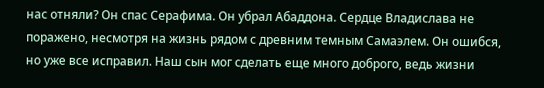нас отняли? Он спас Серафима. Он убрал Абаддона. Сердце Владислава не поражено, несмотря на жизнь рядом с древним темным Самаэлем. Он ошибся, но уже все исправил. Наш сын мог сделать еще много доброго, ведь жизни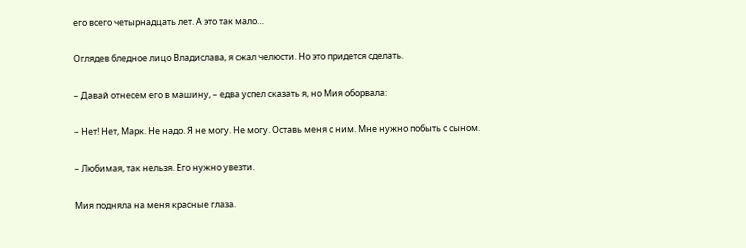его всего четырнадцать лет. А это так мало…

Оглядев бледное лицо Владислава, я сжал челюсти. Но это придется сделать.

– Давай отнесем его в машину, – едва успел сказать я, но Мия оборвала:

– Нет! Нет, Марк. Не надо. Я не могу. Не могу. Оставь меня с ним. Мне нужно побыть с сыном.

– Любимая, так нельзя. Его нужно увезти.

Мия подняла на меня красные глаза.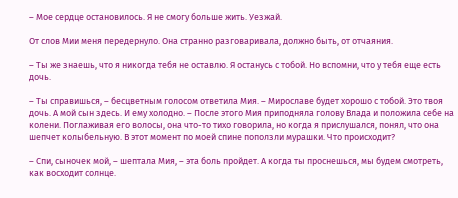– Мое сердце остановилось. Я не смогу больше жить. Уезжай.

От слов Мии меня передернуло. Она странно разговаривала, должно быть, от отчаяния.

– Ты же знаешь, что я никогда тебя не оставлю. Я останусь с тобой. Но вспомни, что у тебя еще есть дочь.

– Ты справишься, – бесцветным голосом ответила Мия. – Мирославе будет хорошо с тобой. Это твоя дочь. А мой сын здесь. И ему холодно. – После этого Мия приподняла голову Влада и положила себе на колени. Поглаживая его волосы, она что-то тихо говорила, но когда я прислушался, понял, что она шепчет колыбельную. В этот момент по моей спине поползли мурашки. Что происходит?

– Спи, сыночек мой, – шептала Мия, – эта боль пройдет. А когда ты проснешься, мы будем смотреть, как восходит солнце.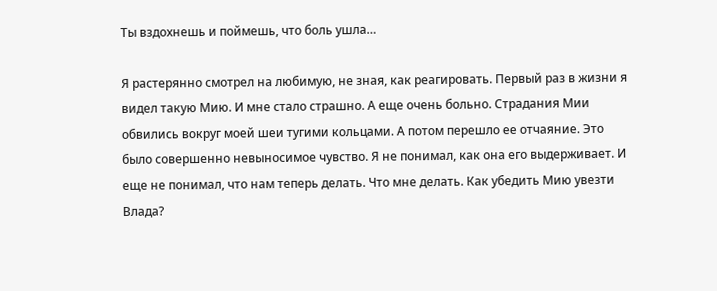Ты вздохнешь и поймешь, что боль ушла…

Я растерянно смотрел на любимую, не зная, как реагировать. Первый раз в жизни я видел такую Мию. И мне стало страшно. А еще очень больно. Страдания Мии обвились вокруг моей шеи тугими кольцами. А потом перешло ее отчаяние. Это было совершенно невыносимое чувство. Я не понимал, как она его выдерживает. И еще не понимал, что нам теперь делать. Что мне делать. Как убедить Мию увезти Влада?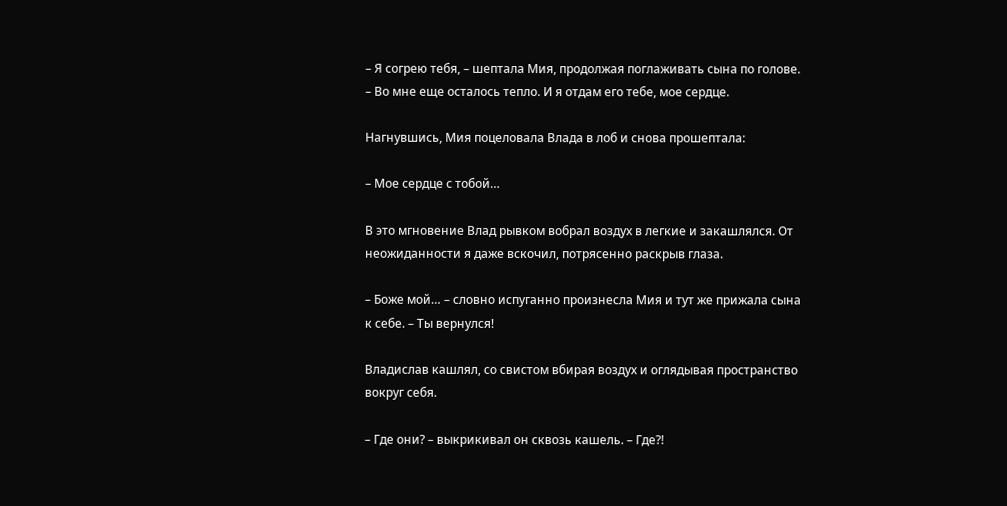– Я согрею тебя, – шептала Мия, продолжая поглаживать сына по голове. – Во мне еще осталось тепло. И я отдам его тебе, мое сердце.

Нагнувшись, Мия поцеловала Влада в лоб и снова прошептала:

– Мое сердце с тобой…

В это мгновение Влад рывком вобрал воздух в легкие и закашлялся. От неожиданности я даже вскочил, потрясенно раскрыв глаза.

– Боже мой… – словно испуганно произнесла Мия и тут же прижала сына к себе. – Ты вернулся!

Владислав кашлял, со свистом вбирая воздух и оглядывая пространство вокруг себя.

– Где они? – выкрикивал он сквозь кашель. – Где⁈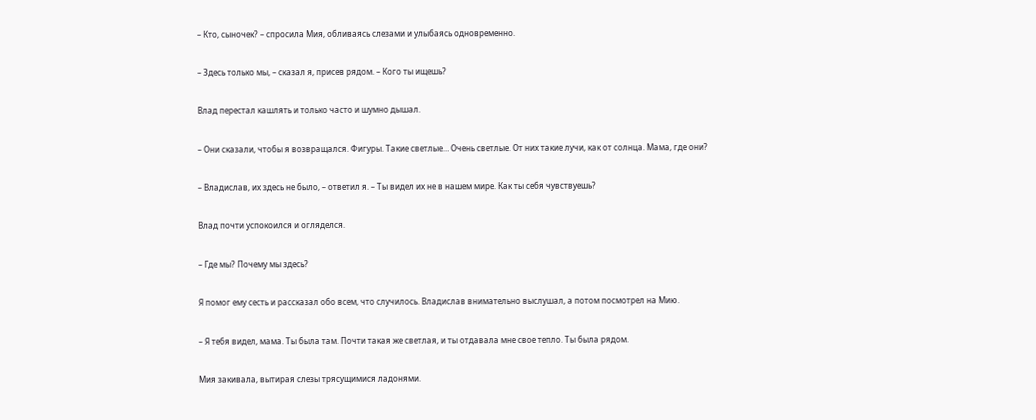– Кто, сыночек? – спросила Мия, обливаясь слезами и улыбаясь одновременно.

– Здесь только мы, – сказал я, присев рядом. – Кого ты ищешь?

Влад перестал кашлять и только часто и шумно дышал.

– Они сказали, чтобы я возвращался. Фигуры. Такие светлые… Очень светлые. От них такие лучи, как от солнца. Мама, где они?

– Владислав, их здесь не было, – ответил я. – Ты видел их не в нашем мире. Как ты себя чувствуешь?

Влад почти успокоился и огляделся.

– Где мы? Почему мы здесь?

Я помог ему сесть и рассказал обо всем, что случилось. Владислав внимательно выслушал, а потом посмотрел на Мию.

– Я тебя видел, мама. Ты была там. Почти такая же светлая, и ты отдавала мне свое тепло. Ты была рядом.

Мия закивала, вытирая слезы трясущимися ладонями.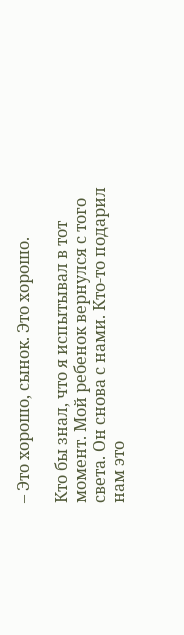– Это хорошо, сынок. Это хорошо.

Кто бы знал, что я испытывал в тот момент. Мой ребенок вернулся с того света. Он снова с нами. Кто-то подарил нам это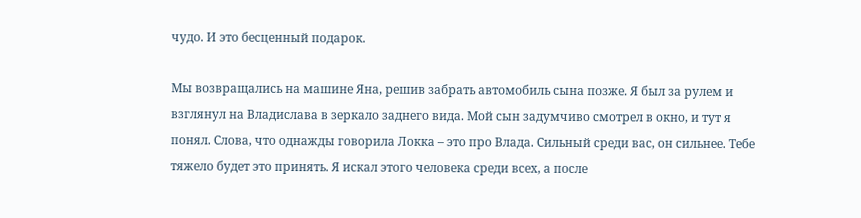чудо. И это бесценный подарок.

Мы возвращались на машине Яна, решив забрать автомобиль сына позже. Я был за рулем и взглянул на Владислава в зеркало заднего вида. Мой сын задумчиво смотрел в окно, и тут я понял. Слова, что однажды говорила Локка – это про Влада. Сильный среди вас, он сильнее. Тебе тяжело будет это принять. Я искал этого человека среди всех, а после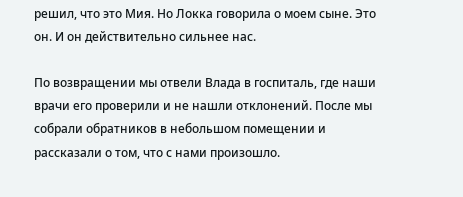решил, что это Мия. Но Локка говорила о моем сыне. Это он. И он действительно сильнее нас.

По возвращении мы отвели Влада в госпиталь, где наши врачи его проверили и не нашли отклонений. После мы собрали обратников в небольшом помещении и рассказали о том, что с нами произошло.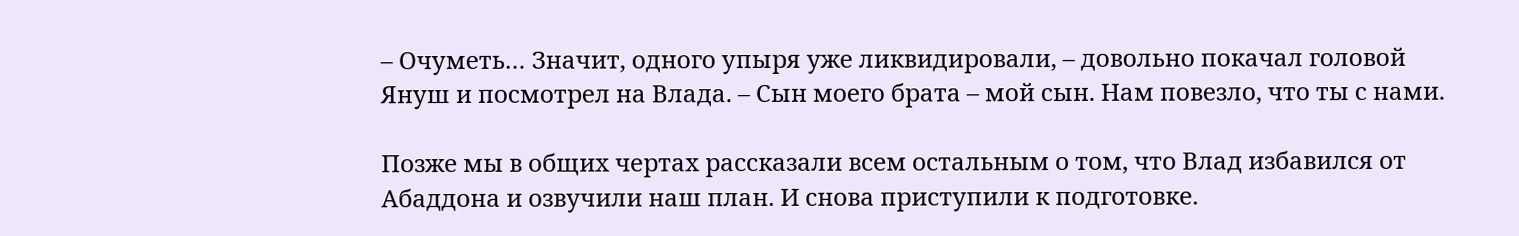– Очуметь… Значит, одного упыря уже ликвидировали, – довольно покачал головой Януш и посмотрел на Влада. – Сын моего брата – мой сын. Нам повезло, что ты с нами.

Позже мы в общих чертах рассказали всем остальным о том, что Влад избавился от Абаддона и озвучили наш план. И снова приступили к подготовке.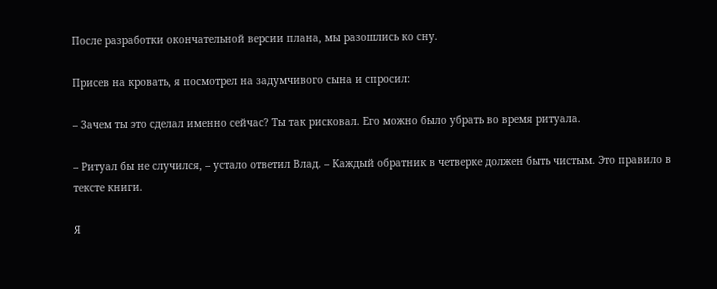После разработки окончательной версии плана, мы разошлись ко сну.

Присев на кровать, я посмотрел на задумчивого сына и спросил:

– Зачем ты это сделал именно сейчас? Ты так рисковал. Его можно было убрать во время ритуала.

– Ритуал бы не случился, – устало ответил Влад. – Каждый обратник в четверке должен быть чистым. Это правило в тексте книги.

Я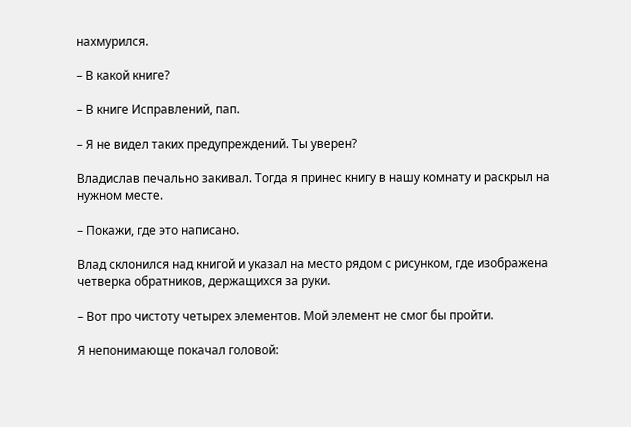нахмурился.

– В какой книге?

– В книге Исправлений, пап.

– Я не видел таких предупреждений. Ты уверен?

Владислав печально закивал. Тогда я принес книгу в нашу комнату и раскрыл на нужном месте.

– Покажи, где это написано.

Влад склонился над книгой и указал на место рядом с рисунком, где изображена четверка обратников, держащихся за руки.

– Вот про чистоту четырех элементов. Мой элемент не смог бы пройти.

Я непонимающе покачал головой: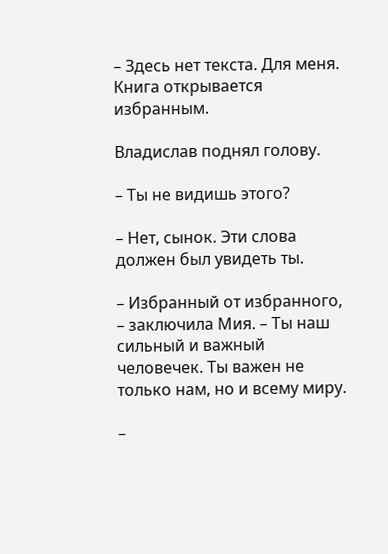– Здесь нет текста. Для меня. Книга открывается избранным.

Владислав поднял голову.

– Ты не видишь этого?

– Нет, сынок. Эти слова должен был увидеть ты.

– Избранный от избранного, – заключила Мия. – Ты наш сильный и важный человечек. Ты важен не только нам, но и всему миру.

–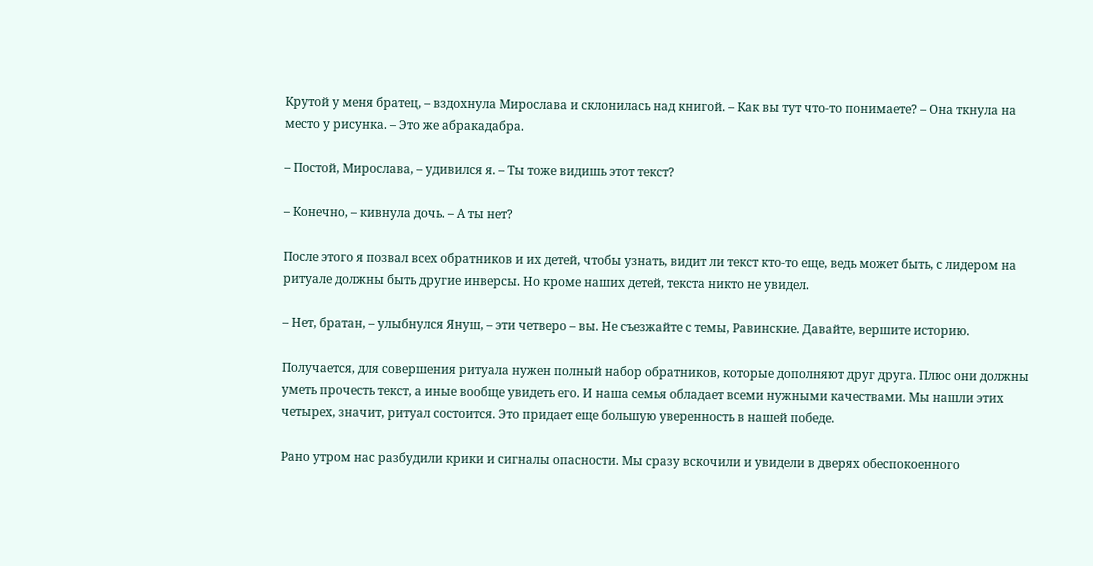Крутой у меня братец, – вздохнула Мирослава и склонилась над книгой. – Как вы тут что-то понимаете? – Она ткнула на место у рисунка. – Это же абракадабра.

– Постой, Мирослава, – удивился я. – Ты тоже видишь этот текст?

– Конечно, – кивнула дочь. – А ты нет?

После этого я позвал всех обратников и их детей, чтобы узнать, видит ли текст кто-то еще, ведь может быть, с лидером на ритуале должны быть другие инверсы. Но кроме наших детей, текста никто не увидел.

– Нет, братан, – улыбнулся Януш, – эти четверо – вы. Не съезжайте с темы, Равинские. Давайте, вершите историю.

Получается, для совершения ритуала нужен полный набор обратников, которые дополняют друг друга. Плюс они должны уметь прочесть текст, а иные вообще увидеть его. И наша семья обладает всеми нужными качествами. Мы нашли этих четырех, значит, ритуал состоится. Это придает еще большую уверенность в нашей победе.

Рано утром нас разбудили крики и сигналы опасности. Мы сразу вскочили и увидели в дверях обеспокоенного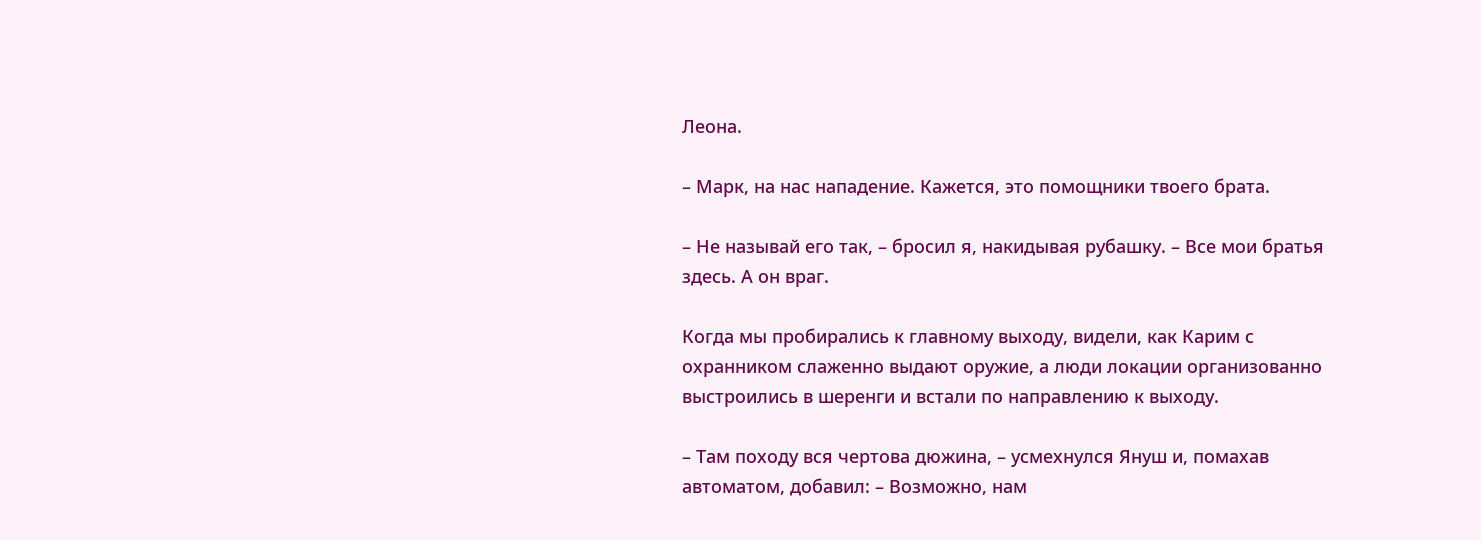Леона.

– Марк, на нас нападение. Кажется, это помощники твоего брата.

– Не называй его так, – бросил я, накидывая рубашку. – Все мои братья здесь. А он враг.

Когда мы пробирались к главному выходу, видели, как Карим с охранником слаженно выдают оружие, а люди локации организованно выстроились в шеренги и встали по направлению к выходу.

– Там походу вся чертова дюжина, – усмехнулся Януш и, помахав автоматом, добавил: – Возможно, нам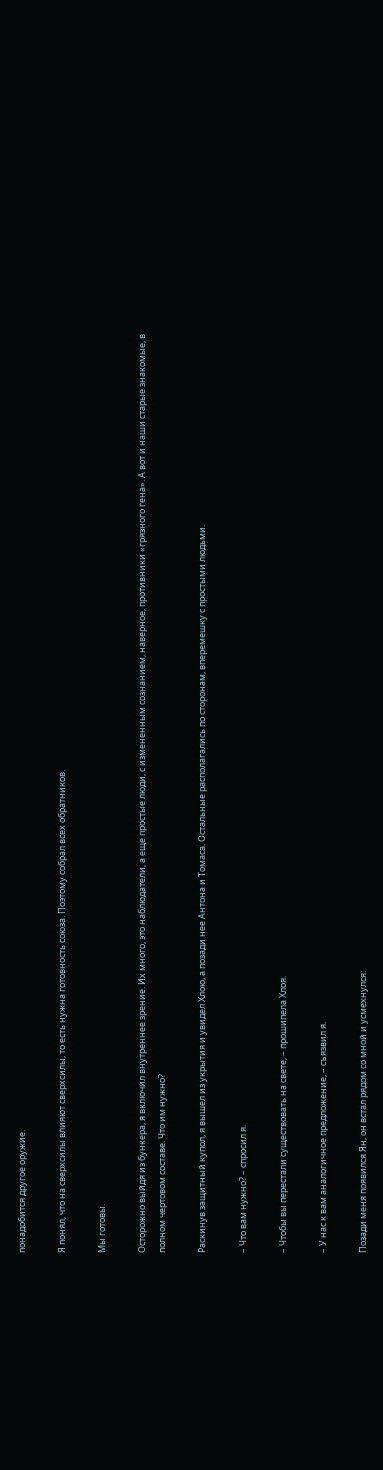понадобится другое оружие.

Я понял, что на сверхсилы влияют сверхсилы, то есть нужна готовность союза. Поэтому собрал всех обратников.

Мы готовы.

Осторожно выйдя из бункера, я включил внутреннее зрение. Их много, это наблюдатели, а еще простые люди, с измененным сознанием, наверное, противники «грязного гена». А вот и наши старые знакомые, в полном чертовом составе. Что им нужно?

Раскинув защитный купол, я вышел из укрытия и увидел Хлою, а позади нее Антона и Томаса. Остальные располагались по сторонам, вперемешку с простыми людьми.

– Что вам нужно? – спросил я.

– Чтобы вы перестали существовать на свете, – прошипела Хлоя.

– У нас к вам аналогичное предложение, – съязвил я.

Позади меня появился Ян, он встал рядом со мной и усмехнулся: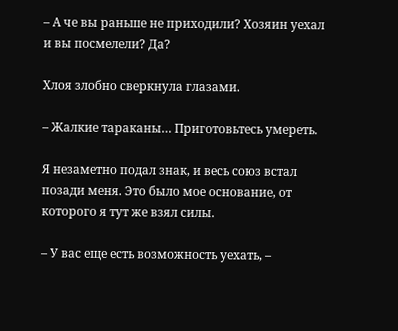– А че вы раньше не приходили? Хозяин уехал и вы посмелели? Да?

Хлоя злобно сверкнула глазами.

– Жалкие тараканы… Приготовьтесь умереть.

Я незаметно подал знак, и весь союз встал позади меня. Это было мое основание, от которого я тут же взял силы.

– У вас еще есть возможность уехать, –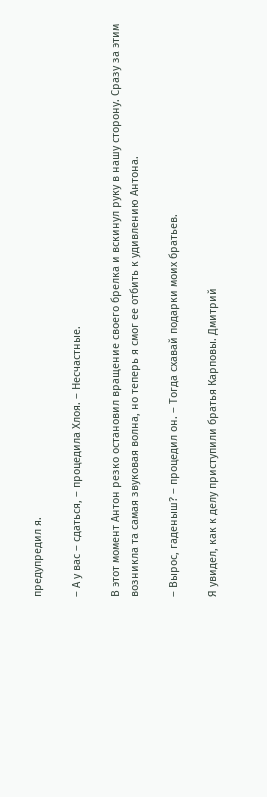предупредил я.

– А у вас – сдаться, – процедила Хлоя. – Несчастные.

В этот момент Антон резко остановил вращение своего брелка и вскинул руку в нашу сторону. Сразу за этим возникла та самая звуковая волна, но теперь я смог ее отбить к удивлению Антона.

– Вырос, гаденыш? – процедил он. – Тогда схавай подарки моих братьев.

Я увидел, как к делу приступили братья Карповы. Дмитрий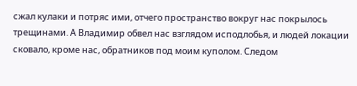сжал кулаки и потряс ими, отчего пространство вокруг нас покрылось трещинами. А Владимир обвел нас взглядом исподлобья, и людей локации сковало, кроме нас, обратников под моим куполом. Следом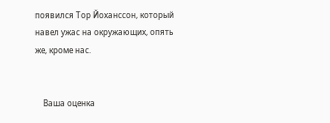появился Тор Йоханссон, который навел ужас на окружающих, опять же, кроме нас.


    Ваша оценка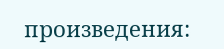произведения: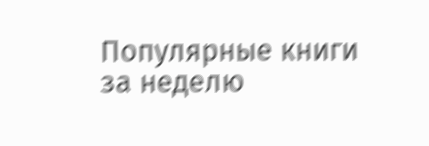Популярные книги за неделю